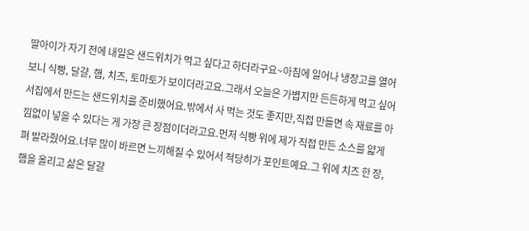딸아이가 자기 전에 내일은 샌드위치가 먹고 싶다고 하더라구요~아침에 일어나 냉장고를 열어보니 식빵, 달걀, 햄, 치즈, 토마토가 보이더라고요.그래서 오늘은 가볍지만 든든하게 먹고 싶어서집에서 만드는 샌드위치를 준비했어요.밖에서 사 먹는 것도 좋지만,직접 만들면 속 재료를 아낌없이 넣을 수 있다는 게 가장 큰 장점이더라고요.먼저 식빵 위에 제가 직접 만든 소스를 얇게 펴 발라줬어요.너무 많이 바르면 느끼해질 수 있어서 적당히가 포인트예요.그 위에 치즈 한 장, 햄을 올리고 삶은 달걀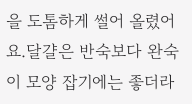을 도톰하게 썰어 올렸어요.달걀은 반숙보다 완숙이 모양 잡기에는 좋더라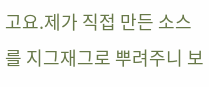고요.제가 직접 만든 소스를 지그재그로 뿌려주니 보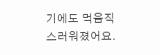기에도 먹음직스러워졌어요.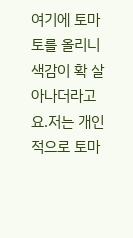여기에 토마토를 올리니 색감이 확 살아나더라고요.저는 개인적으로 토마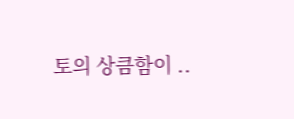토의 상큼함이 ..